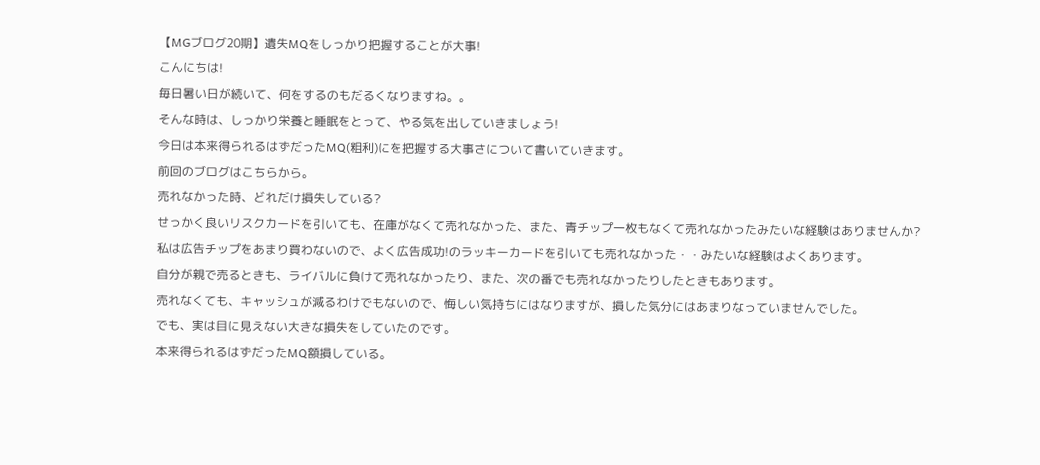【MGブログ20期】遺失MQをしっかり把握することが大事!
こんにちは!
毎日暑い日が続いて、何をするのもだるくなりますね。。
そんな時は、しっかり栄養と睡眠をとって、やる気を出していきましょう!
今日は本来得られるはずだったMQ(粗利)にを把握する大事さについて書いていきます。
前回のブログはこちらから。
売れなかった時、どれだけ損失している?
せっかく良いリスクカードを引いても、在庫がなくて売れなかった、また、青チップ一枚もなくて売れなかったみたいな経験はありませんか?
私は広告チップをあまり買わないので、よく広告成功!のラッキーカードを引いても売れなかった・・みたいな経験はよくあります。
自分が親で売るときも、ライバルに負けて売れなかったり、また、次の番でも売れなかったりしたときもあります。
売れなくても、キャッシュが減るわけでもないので、悔しい気持ちにはなりますが、損した気分にはあまりなっていませんでした。
でも、実は目に見えない大きな損失をしていたのです。
本来得られるはずだったMQ額損している。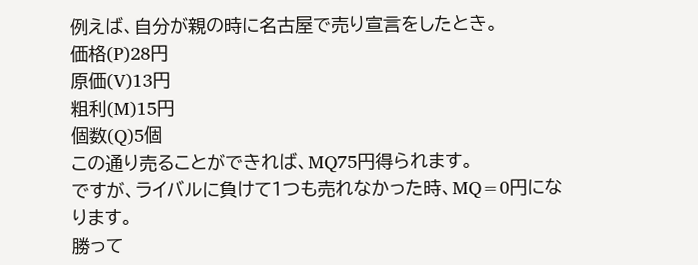例えば、自分が親の時に名古屋で売り宣言をしたとき。
価格(P)28円
原価(V)13円
粗利(M)15円
個数(Q)5個
この通り売ることができれば、MQ75円得られます。
ですが、ライバルに負けて1つも売れなかった時、MQ=0円になります。
勝って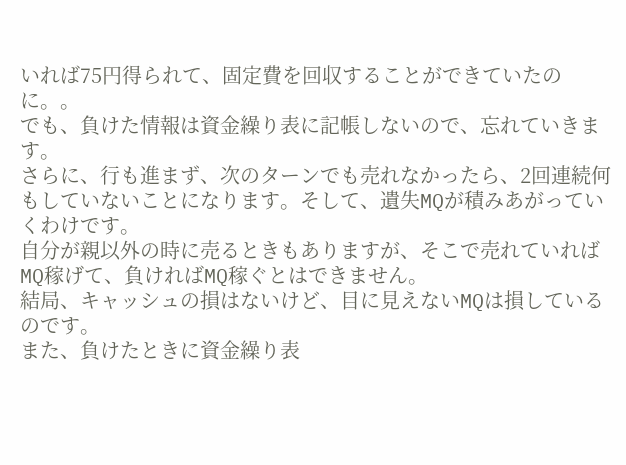いれば75円得られて、固定費を回収することができていたのに。。
でも、負けた情報は資金繰り表に記帳しないので、忘れていきます。
さらに、行も進まず、次のターンでも売れなかったら、2回連続何もしていないことになります。そして、遺失MQが積みあがっていくわけです。
自分が親以外の時に売るときもありますが、そこで売れていればMQ稼げて、負ければMQ稼ぐとはできません。
結局、キャッシュの損はないけど、目に見えないMQは損しているのです。
また、負けたときに資金繰り表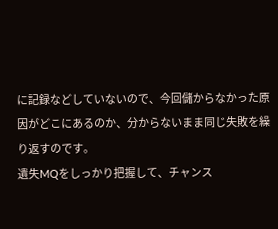に記録などしていないので、今回儲からなかった原因がどこにあるのか、分からないまま同じ失敗を繰り返すのです。
遺失MQをしっかり把握して、チャンス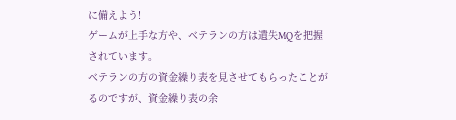に備えよう!
ゲームが上手な方や、ベテランの方は遺失MQを把握されています。
ベテランの方の資金繰り表を見させてもらったことがるのですが、資金繰り表の余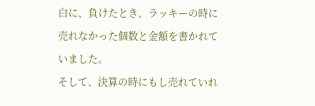白に、負けたとき、ラッキーの時に売れなかった個数と金額を書かれていました。
そして、決算の時にもし売れていれ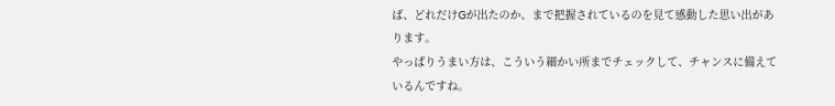ば、どれだけGが出たのか、まで把握されているのを見て感動した思い出があります。
やっぱりうまい方は、こういう細かい所までチェックして、チャンスに備えているんですね。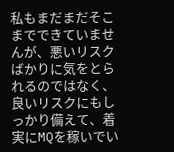私もまだまだそこまでできていませんが、悪いリスクばかりに気をとられるのではなく、良いリスクにもしっかり備えて、着実にMQを稼いでい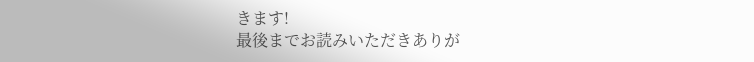きます!
最後までお読みいただきありが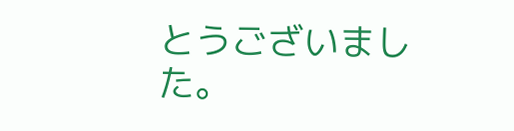とうございました。